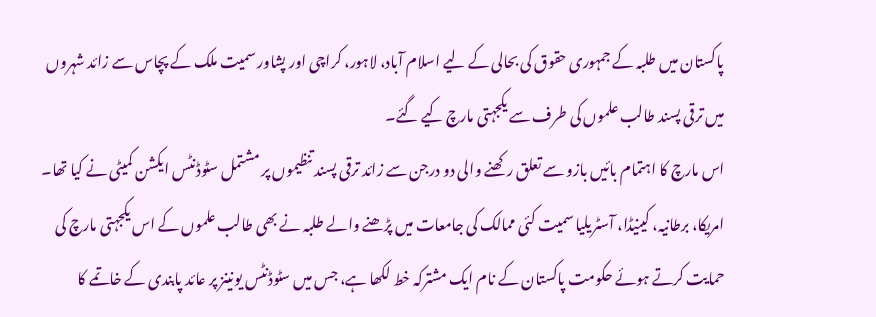پاکستان میں طلبہ کے جمہوری حقوق کی بحالی کے لیے اسلام آباد، لاہور، کراچی اور پشاور سمیت ملک کے پچاس سے زائد شہروں میں ترقی پسند طالب علموں کی طرف سے یکجہتی مارچ کیے گئے۔
اس مارچ کا اہتمام بائیں بازو سے تعلق رکھنے والی دو درجن سے زائد ترقی پسند تنظیموں پر مشتمل سٹوڈنٹس ایکشن کمیٹی نے کیا تھا۔ امریکا، برطانیہ، کینیڈا، آسٹریلیا سمیت کئی ممالک کی جامعات میں پڑھنے والے طلبہ نے بھی طالب علموں کے اس یکجہتی مارچ کی حمایت کرتے ہوئے حکومت پاکستان کے نام ایک مشترکہ خط لکھا ہے، جس میں سٹوڈنٹس یونینز پر عائد پابندی کے خاتمے کا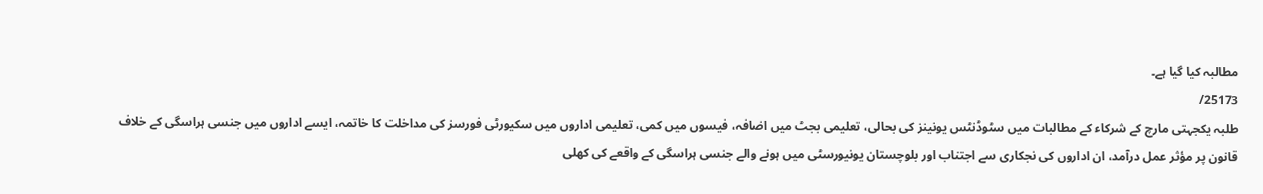مطالبہ کیا گیا ہے۔
25173/
طلبہ یکجہتی مارچ کے شرکاء کے مطالبات میں سٹوڈنٹس یونینز کی بحالی، تعلیمی بجٹ میں اضافہ، فیسوں میں کمی، تعلیمی اداروں میں سکیورٹی فورسز کی مداخلت کا خاتمہ، ایسے اداروں میں جنسی ہراسگی کے خلاف قانون پر مؤثر عمل درآمد، ان اداروں کی نجکاری سے اجتناب اور بلوچستان یونیورسٹی میں ہونے والے جنسی ہراسگی کے واقعے کی کھلی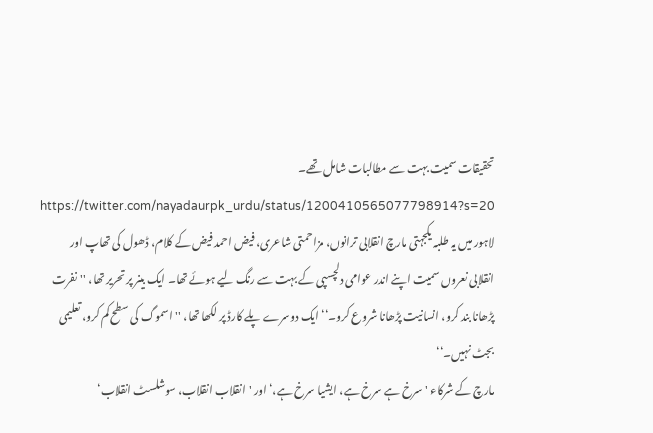تحقیقات سمیت بہت سے مطالبات شامل تھے۔
https://twitter.com/nayadaurpk_urdu/status/1200410565077798914?s=20
لاہور میں یہ طلبہ یکجہتی مارچ انقلابی ترانوں، مزاحمتی شاعری، فیض احمد فیض کے کلام، ڈھول کی تھاپ اور انقلابی نعروں سمیت اپنے اندر عوامی دلچسپی کے بہت سے رنگ لیے ہوئے تھا۔ ایک بینر پر تحریر تھا، ''نفرت پڑھانا بند کرو، انسانیت پڑھانا شروع کرو۔‘‘ ایک دوسرے پلے کارڈ پر لکھا تھا، '' اسموگ کی سطح کم کرو، تعلیمی بجٹ نہیں۔‘‘
مارچ کے شرکاء 'سرخ ہے سرخ ہے، ایشیا سرخ ہے،‘ اور 'انقلاب انقلاب، سوشلسٹ انقلاب‘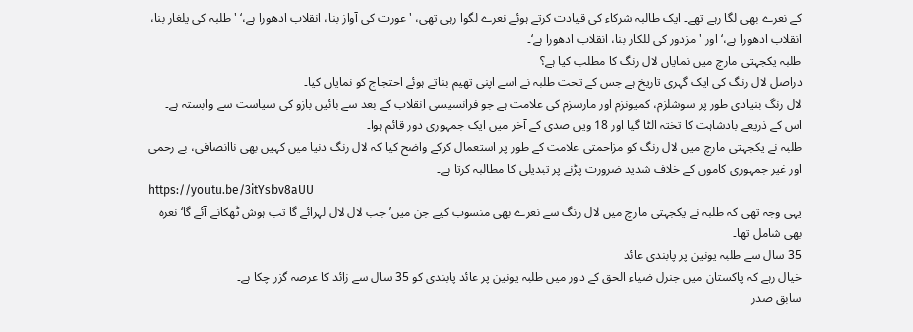کے نعرے بھی لگا رہے تھے۔ ایک طالبہ شرکاء کی قیادت کرتے ہوئے نعرے لگوا رہی تھی، 'عورت کی آواز بنا، انقلاب ادھورا ہے،‘ 'طلبہ کی یلغار بنا، انقلاب ادھورا ہے،‘ اور 'مزدور کی للکار بنا، انقلاب ادھورا ہے‘۔
طلبہ یکجہتی مارچ میں نمایاں لال رنگ کا مطلب کیا ہے؟
دراصل لال رنگ کی ایک گہری تاریخ ہے جس کے تحت طلبہ نے اسے اپنی تھیم بناتے ہوئے احتجاج کو نمایاں کیا۔
لال رنگ بنیادی طور پر سوشلزم، کمیونزم اور مارسزم کی علامت ہے جو فرانسیسی انقلاب کے بعد سے بائیں بازو کی سیاست سے وابستہ ہے۔ اس کے ذریعے بادشاہت کا تختہ الٹا گیا اور 18 ویں صدی کے آخر میں ایک جمہوری دور قائم ہوا۔
طلبہ نے یکجہتی مارچ میں لال رنگ کو مزاحمتی علامت کے طور پر استعمال کرکے واضح کیا کہ لال رنگ دنیا میں کہیں بھی ناانصافی، بے رحمی اور غیر جمہوری کاموں کے خلاف شدید ضرورت پڑنے پر تبدیلی کا مطالبہ کرتا ہے۔
https://youtu.be/3itYsbv8aUU
یہی وجہ تھی کہ طلبہ نے یکجہتی مارچ میں لال رنگ سے نعرے بھی منسوب کیے جن میں’ جب لال لال لہرائے گا تب ہوش ٹھکانے آئے گا‘ نعرہ بھی شامل تھا۔
35 سال سے طلبہ یونین پر پابندی عائد
خیال رہے کہ پاکستان میں جنرل ضیاء الحق کے دور میں طلبہ یونین پر عائد پابندی کو 35 سال سے زائد کا عرصہ گزر چکا ہے۔
سابق صدر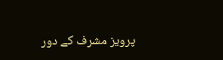پرویز مشرف کے دور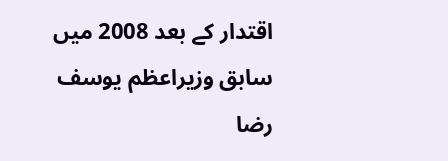اقتدار کے بعد 2008 میں سابق وزیراعظم یوسف رضا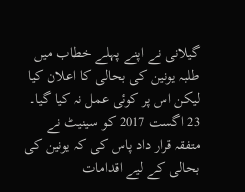گیلانی نے اپنے پہلے خطاب میں طلبہ یونین کی بحالی کا اعلان کیا لیکن اس پر کوئی عمل نہ کیا گیا۔
23 اگست 2017 کو سینیٹ نے متفقہ قرار داد پاس کی کہ یونین کی بحالی کے لیے اقدامات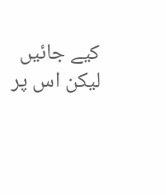کیے جائیں لیکن اس پر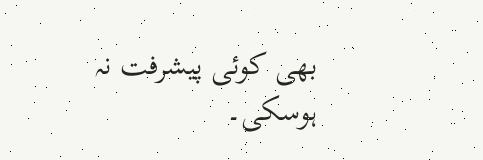بھی کوئی پیشرفت نہ ہوسکی۔